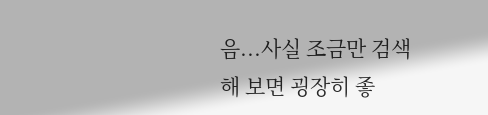음...사실 조금만 검색해 보면 굉장히 좋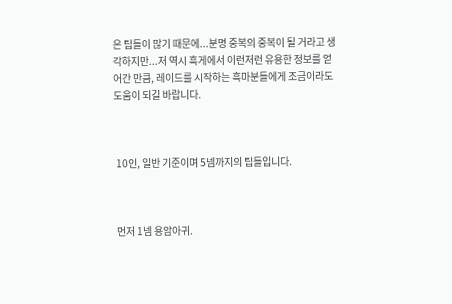은 팁들이 많기 때문에...분명 중복의 중복이 될 거라고 생각하지만...저 역시 흑게에서 이런저런 유용한 정보를 얻어간 만큼, 레이드를 시작하는 흑마분들에게 조금이라도 도움이 되길 바랍니다.



 10인, 일반 기준이며 5넴까지의 팁들입니다.



 먼저 1넴 용암아귀.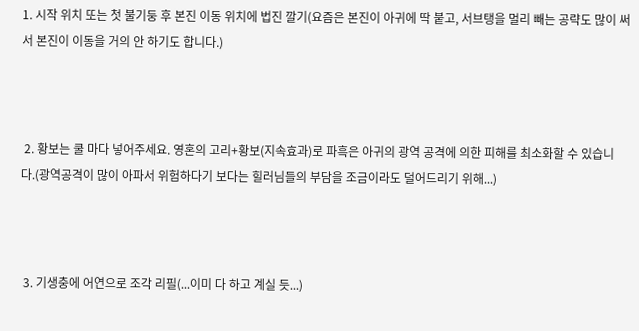1. 시작 위치 또는 첫 불기둥 후 본진 이동 위치에 법진 깔기(요즘은 본진이 아귀에 딱 붙고, 서브탱을 멀리 빼는 공략도 많이 써서 본진이 이동을 거의 안 하기도 합니다.)



 2. 황보는 쿨 마다 넣어주세요. 영혼의 고리+황보(지속효과)로 파흑은 아귀의 광역 공격에 의한 피해를 최소화할 수 있습니다.(광역공격이 많이 아파서 위험하다기 보다는 힐러님들의 부담을 조금이라도 덜어드리기 위해...)



 3. 기생충에 어연으로 조각 리필(...이미 다 하고 계실 듯...)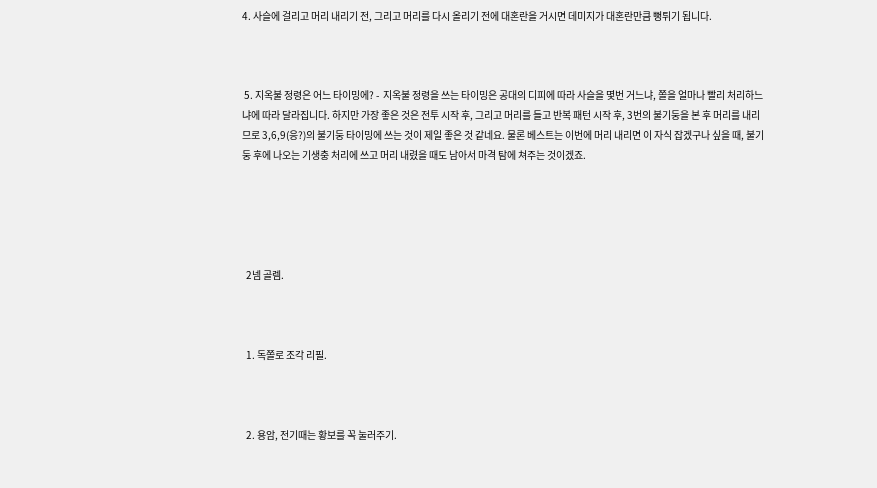4. 사슬에 걸리고 머리 내리기 전, 그리고 머리를 다시 올리기 전에 대혼란을 거시면 데미지가 대혼란만큼 뻥튀기 됩니다.



 5. 지옥불 정령은 어느 타이밍에? -  지옥불 정령을 쓰는 타이밍은 공대의 디피에 따라 사슬을 몇번 거느냐, 쫄을 얼마나 빨리 처리하느냐에 따라 달라집니다. 하지만 가장 좋은 것은 전투 시작 후, 그리고 머리를 들고 반복 패턴 시작 후, 3번의 불기둥을 본 후 머리를 내리므로 3,6,9(응?)의 불기둥 타이밍에 쓰는 것이 제일 좋은 것 같네요. 물론 베스트는 이번에 머리 내리면 이 자식 잡겠구나 싶을 때, 불기둥 후에 나오는 기생충 처리에 쓰고 머리 내렸을 때도 남아서 마격 탐에 쳐주는 것이겠죠.





  2넴 골렘.



  1. 독쫄로 조각 리필.



  2. 용암, 전기때는 황보를 꼭 눌러주기.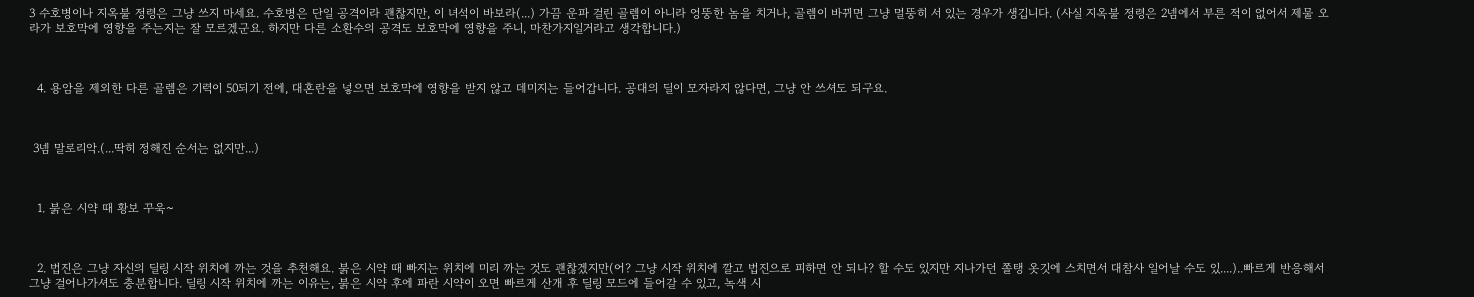3 수호병이나 지옥불 정령은 그냥 쓰지 마세요. 수호병은 단일 공격이라 괜찮지만, 이 녀석이 바보라(...) 가끔 운파 걸린 골렘이 아니라 엉뚱한 놈을 치거나, 골렘이 바뀌면 그냥 멀뚱히 서 있는 경우가 생깁니다. (사실 지옥불 정령은 2넴에서 부른 적이 없어서 제물 오라가 보호막에 영향을 주는지는 잘 모르겠군요. 하지만 다른 소환수의 공격도 보호막에 영향을 주니, 마찬가지일거라고 생각합니다.)



  4. 용암을 제외한 다른 골렘은 기력이 50되기 전에, 대혼란을 넣으면 보호막에 영향을 받지 않고 데미지는 들어갑니다. 공대의 딜이 모자라지 않다면, 그냥 안 쓰셔도 되구요.



 3넴 말로리악.(...딱히 정해진 순서는 없지만...)



  1. 붉은 시약 때 황보 꾸욱~



  2. 법진은 그냥 자신의 딜링 시작 위치에 까는 것을 추천해요. 붉은 시약 때 빠지는 위치에 미리 까는 것도 괜찮겠지만(어? 그냥 시작 위치에 깔고 법진으로 피하면 안 되나? 할 수도 있지만 지나가던 쫄탱 옷깃에 스치면서 대참사 일어날 수도 있....)..빠르게 반응해서 그냥 걸어나가셔도 충분합니다. 딜링 시작 위치에 까는 이유는, 붉은 시약 후에 파란 시약이 오면 빠르게 산개 후 딜링 모드에 들어갈 수 있고, 녹색 시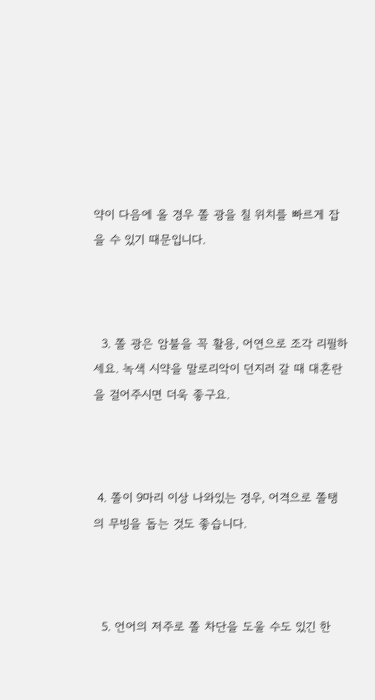약이 다음에 올 경우 쫄 광을 칠 위치를 빠르게 잡을 수 있기 때문입니다.



  3. 쫄 광은 암불을 꼭 활용, 어연으로 조각 리필하세요. 녹색 시약을 말로리악이 던지러 갈 때 대혼란을 걸어주시면 더욱 좋구요.



 4. 쫄이 9마리 이상 나와있는 경우, 어격으로 쫄탱의 무빙을 돕는 것도 좋습니다.



  5. 언어의 저주로 쫄 차단을 도울 수도 있긴 한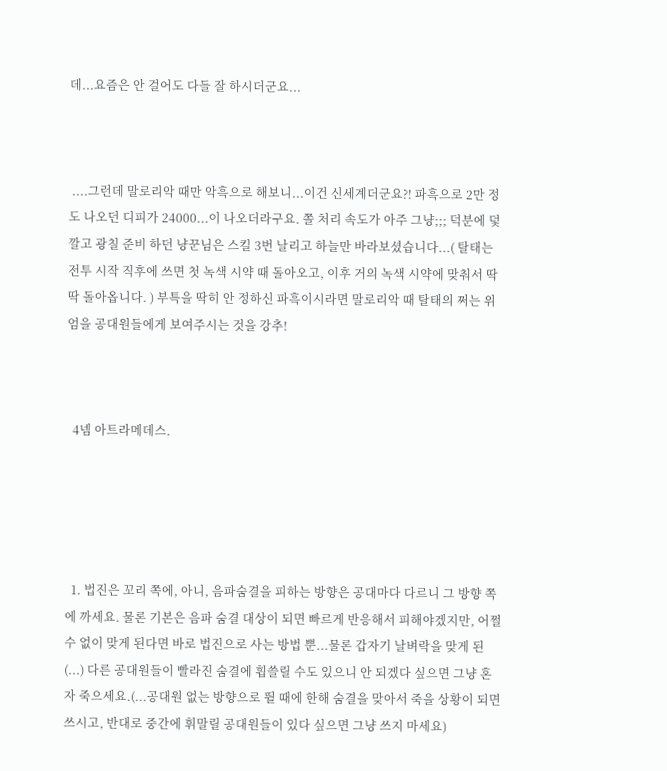데...요즘은 안 걸어도 다들 잘 하시더군요...



 ....그런데 말로리악 때만 악흑으로 해보니...이건 신세계더군요?! 파흑으로 2만 정도 나오던 디피가 24000...이 나오더라구요. 쫄 처리 속도가 아주 그냥;;; 덕분에 덫 깔고 광칠 준비 하던 냥꾼님은 스킬 3번 날리고 하늘만 바라보셨습니다...( 탈태는 전투 시작 직후에 쓰면 첫 녹색 시약 때 돌아오고, 이후 거의 녹색 시약에 맞춰서 딱딱 돌아옵니다. ) 부특을 딱히 안 정하신 파흑이시라면 말로리악 때 탈태의 쩌는 위엄을 공대원들에게 보여주시는 것을 강추!



  4넴 아트라메데스.





  1. 법진은 꼬리 쪽에, 아니, 음파숨결을 피하는 방향은 공대마다 다르니 그 방향 쪽에 까세요. 물론 기본은 음파 숨결 대상이 되면 빠르게 반응해서 피해야겠지만, 어쩔 수 없이 맞게 된다면 바로 법진으로 사는 방법 뿐...물론 갑자기 날벼락을 맞게 된(...) 다른 공대원들이 빨라진 숨결에 휩쓸릴 수도 있으니 안 되겠다 싶으면 그냥 혼자 죽으세요.(...공대원 없는 방향으로 뛸 때에 한해 숨결을 맞아서 죽을 상황이 되면 쓰시고, 반대로 중간에 휘말릴 공대원들이 있다 싶으면 그냥 쓰지 마세요)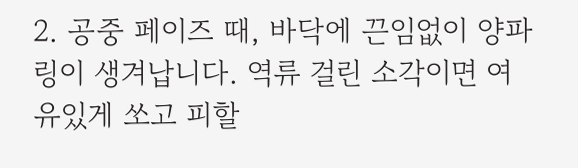2. 공중 페이즈 때, 바닥에 끈임없이 양파링이 생겨납니다. 역류 걸린 소각이면 여유있게 쏘고 피할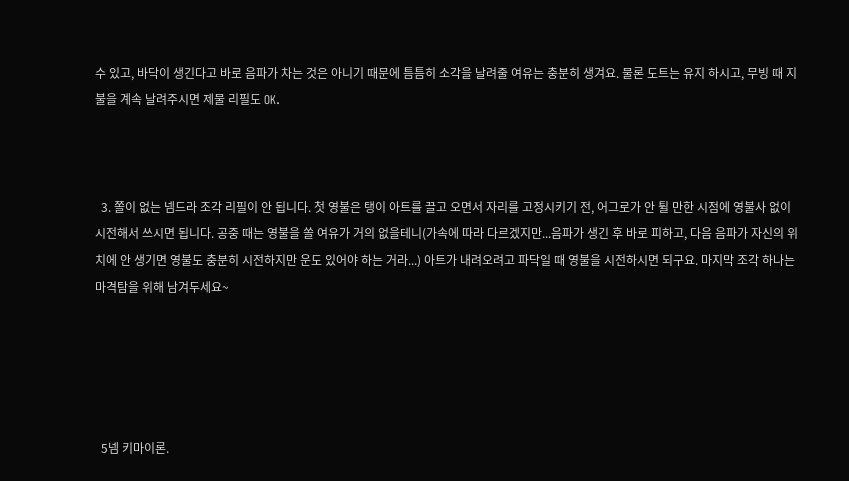수 있고, 바닥이 생긴다고 바로 음파가 차는 것은 아니기 때문에 틈틈히 소각을 날려줄 여유는 충분히 생겨요. 물론 도트는 유지 하시고, 무빙 때 지불을 계속 날려주시면 제물 리필도 OK.



  3. 쫄이 없는 넴드라 조각 리필이 안 됩니다. 첫 영불은 탱이 아트를 끌고 오면서 자리를 고정시키기 전, 어그로가 안 튈 만한 시점에 영불사 없이 시전해서 쓰시면 됩니다. 공중 때는 영불을 쏠 여유가 거의 없을테니(가속에 따라 다르겠지만...음파가 생긴 후 바로 피하고, 다음 음파가 자신의 위치에 안 생기면 영불도 충분히 시전하지만 운도 있어야 하는 거라...) 아트가 내려오려고 파닥일 때 영불을 시전하시면 되구요. 마지막 조각 하나는 마격탐을 위해 남겨두세요~





  5넴 키마이론.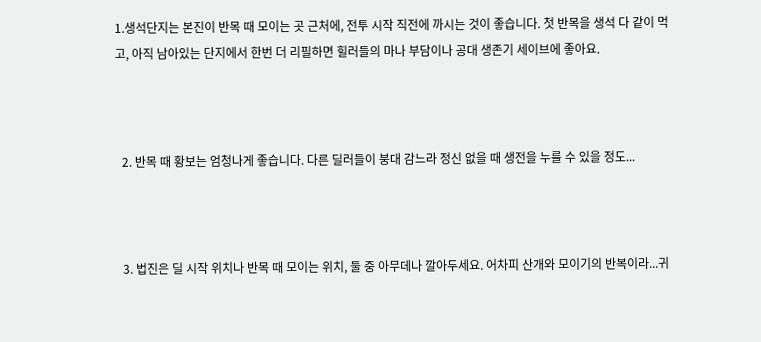1.생석단지는 본진이 반목 때 모이는 곳 근처에, 전투 시작 직전에 까시는 것이 좋습니다. 첫 반목을 생석 다 같이 먹고, 아직 남아있는 단지에서 한번 더 리필하면 힐러들의 마나 부담이나 공대 생존기 세이브에 좋아요.



  2. 반목 때 황보는 엄청나게 좋습니다. 다른 딜러들이 붕대 감느라 정신 없을 때 생전을 누를 수 있을 정도...



  3. 법진은 딜 시작 위치나 반목 때 모이는 위치, 둘 중 아무데나 깔아두세요. 어차피 산개와 모이기의 반복이라...귀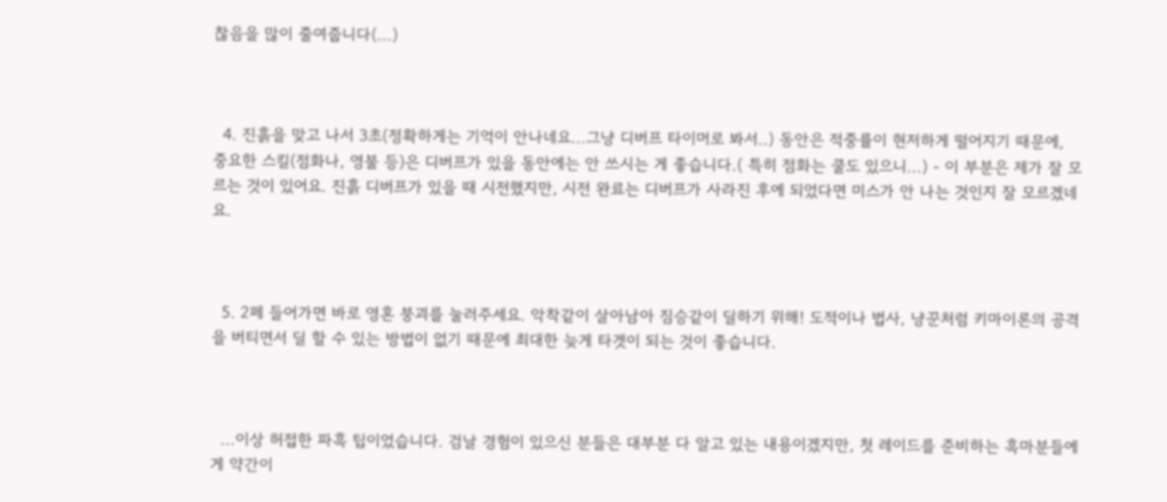찮음을 많이 줄여줍니다(...)



  4. 진흙을 맞고 나서 3초(정확하게는 기억이 안나네요...그냥 디버프 타이머로 봐서..) 동안은 적중률이 현저하게 떨어지기 때문에, 중요한 스킬(점화나, 영불 등)은 디버프가 있을 동안에는 안 쓰시는 게 좋습니다.( 특히 점화는 쿨도 있으니...) - 이 부분은 제가 잘 모르는 것이 있어요. 진흙 디버프가 있을 때 시전했지만, 시전 완료는 디버프가 사라진 후에 되었다면 미스가 안 나는 것인지 잘 모르겠네요.



  5. 2페 들어가면 바로 영혼 붕괴를 눌러주세요. 악착같이 살아남아 짐승같이 딜하기 위해! 도적이나 법사, 냥꾼처럼 키마이론의 공격을 버티면서 딜 할 수 있는 방법이 없기 때문에 최대한 늦게 타겟이 되는 것이 좋습니다.



  ...이상 허접한 파흑 팁이었습니다. 검날 경험이 있으신 분들은 대부분 다 알고 있는 내용이겠지만, 첫 레이드를 준비하는 흑마분들에게 약간이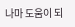나마 도움이 되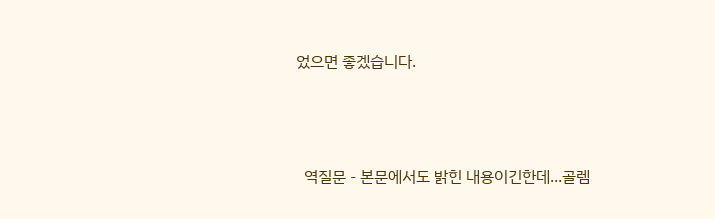었으면 좋겠습니다.



  역질문 - 본문에서도 밝힌 내용이긴한데...골렘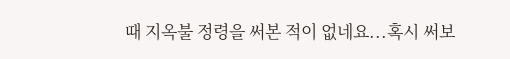때 지옥불 정령을 써본 적이 없네요...혹시 써보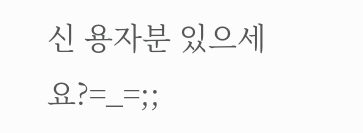신 용자분 있으세요?=_=;;